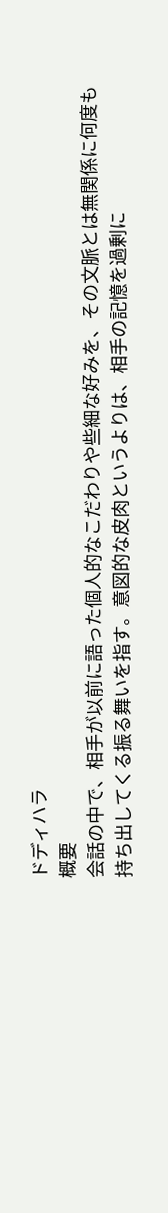ドディハラ
概要
会話の中で、相手が以前に語った個人的なこだわりや些細な好みを、その文脈とは無関係に何度も持ち出してくる振る舞いを指す。意図的な皮肉というよりは、相手の記憶を過剰に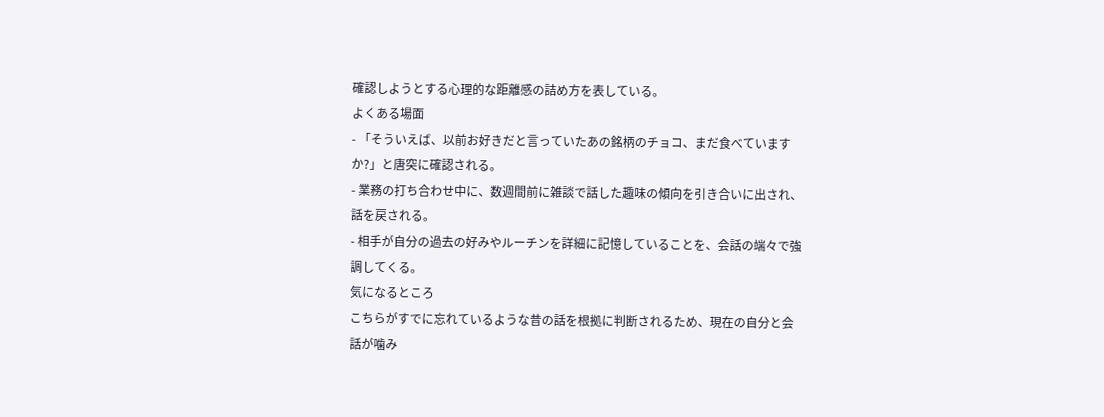確認しようとする心理的な距離感の詰め方を表している。
よくある場面
- 「そういえば、以前お好きだと言っていたあの銘柄のチョコ、まだ食べていますか?」と唐突に確認される。
- 業務の打ち合わせ中に、数週間前に雑談で話した趣味の傾向を引き合いに出され、話を戻される。
- 相手が自分の過去の好みやルーチンを詳細に記憶していることを、会話の端々で強調してくる。
気になるところ
こちらがすでに忘れているような昔の話を根拠に判断されるため、現在の自分と会話が噛み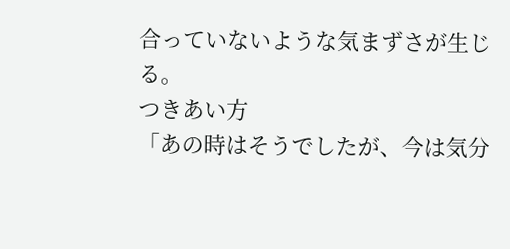合っていないような気まずさが生じる。
つきあい方
「あの時はそうでしたが、今は気分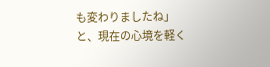も変わりましたね」と、現在の心境を軽く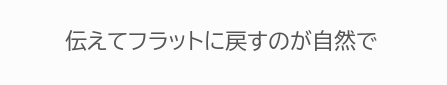伝えてフラットに戻すのが自然で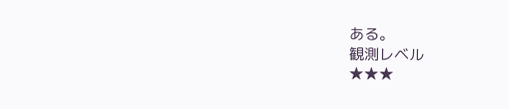ある。
観測レベル
★★★